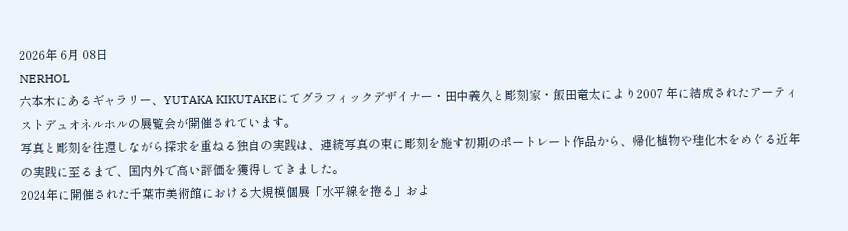2026年 6月 08日
NERHOL
六本木にあるギャラリー、YUTAKA KIKUTAKEにてグラフィックデザイナー・田中義久と彫刻家・飯田竜太により2007 年に結成されたアーティストデュオネルホルの展覧会が開催されています。
写真と彫刻を往還しながら探求を重ねる独自の実践は、連続写真の束に彫刻を施す初期のポートレート作品から、帰化植物や珪化木をめぐる近年の実践に至るまで、国内外で高い評価を獲得してきました。
2024年に開催された千葉市美術館における大規模個展「水平線を捲る」およ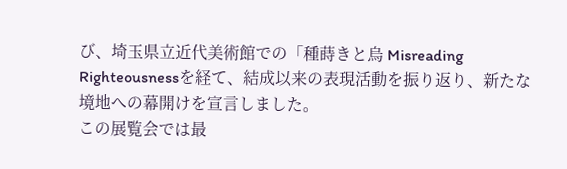び、埼玉県立近代美術館での「種蒔きと烏 Misreading Righteousnessを経て、結成以来の表現活動を振り返り、新たな境地への幕開けを宣言しました。
この展覧会では最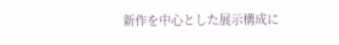新作を中心とした展示構成に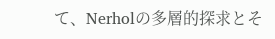て、Nerholの多層的探求とそ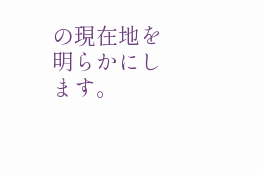の現在地を明らかにします。